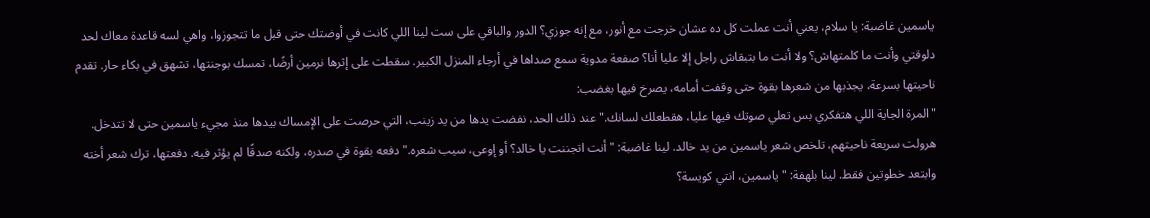ياسمين غاضبة: يا سلام، يعني أنت عملت كل ده عشان خرجت مع أنور، مع إنه جوزي؟ الدور والباقي على ست لينا اللي كانت في أوضتك حتى قبل ما تتجوزوا، واهي لسه قاعدة معاك لحد دلوقتي وأنت ما كلمتهاش؟ ولا أنت ما بتبقاش راجل إلا عليا أنا؟ صفعة مدوية سمع صداها في أرجاء المنزل الكبير. سقطت على إثرها نرمين أرضًا، تمسك بوجنتها، تشهق في بكاء حار. تقدم ناحيتها بسرعة، يجذبها من شعرها بقوة حتى وقفت أمامه، يصرخ فيها بغضب:
"المرة الجاية اللي هتفكري بس تعلي صوتك فيها عليا، هقطعلك لسانك." عند ذلك الحد، نفضت يدها من يد زينب، التي حرصت على الإمساك بيدها منذ مجيء ياسمين حتى لا تتدخل. هرولت سريعة ناحيتهم، تلخص شعر ياسمين من يد خالد. لينا غاضبة: "أنت اتجننت يا خالد؟ أو إوعى، سيب شعره." دفعه بقوة في صدره، ولكنه صدقًا لم يؤثر فيه. دفعتها، ترك شعر أخته وابتعد خطوتين فقط. لينا بلهفة: "ياسمين، انتي كويسة؟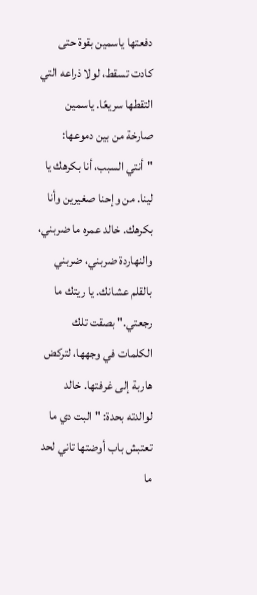دفعتها ياسمين بقوة حتى كادت تسقط، لولا ذراعه التي التقطها سريعًا. ياسمين صارخة من بين دموعها: "أنتي السبب، أنا بكرهك يا لينا. من وإحنا صغيرين وأنا بكرهك. خالد عمره ما ضربني، والنهاردة ضربني، ضربني بالقلم عشانك. يا ريتك ما رجعتي." بصقت تلك الكلمات في وجهها، لتركض هاربة إلى غرفتها. خالد لوالدته بحدة: "البت دي ما تعتبش باب أوضتها تاني لحد ما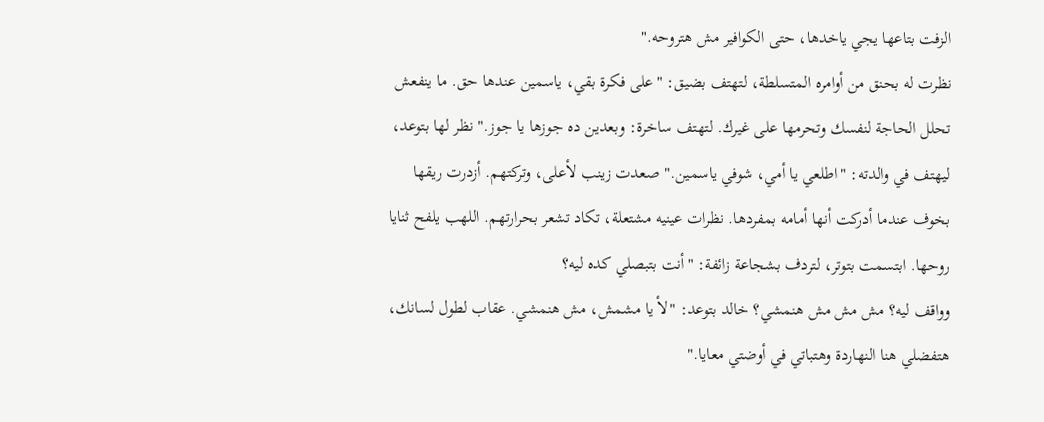الزفت بتاعها يجي ياخدها، حتى الكوافير مش هتروحه."
نظرت له بحنق من أوامره المتسلطة، لتهتف بضيق: "على فكرة بقي، ياسمين عندها حق. ما ينفعش تحلل الحاجة لنفسك وتحرمها على غيرك. لتهتف ساخرة: وبعدين ده جوزها يا جوز." نظر لها بتوعد، ليهتف في والدته: "اطلعي يا أمي، شوفي ياسمين." صعدت زينب لأعلى، وتركتهم. أزدرت ريقها بخوف عندما أدركت أنها أمامه بمفردها. نظرات عينيه مشتعلة، تكاد تشعر بحرارتهم. اللهب يلفح ثنايا روحها. ابتسمت بتوتر، لتردف بشجاعة زائفة: "أنت بتبصلي كده ليه؟
وواقف ليه؟ مش مش مش هنمشي؟ خالد بتوعد: "لأ يا مشمش، مش هنمشي. عقاب لطول لسانك، هتفضلي هنا النهاردة وهتباتي في أوضتي معايا."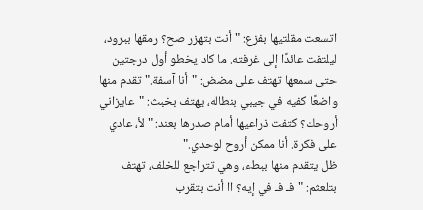اتسعت مقلتيها بفزع: "أنت بتهزر صح؟ رمقها ببرود، ليلتفت عائدًا إلى غرفته. ما كاد يخطو أول درجتين حتى سمعها تهتف على مضض: "أنا آسفة." تقدم منها واضعًا كفيه في جيبي بنطاله، يهتف بخبث: "عايزاني أروحك؟ كتفت ذراعيها أمام صدرها بعند: "لأ، عادي على فكرة. أنا ممكن أروح لوحدي."
ظل يتقدم منها ببطء، وهي تتراجع للخلف، تهتف بتلعثم: "فـ فـ في إيه؟ اا أنت بتقرب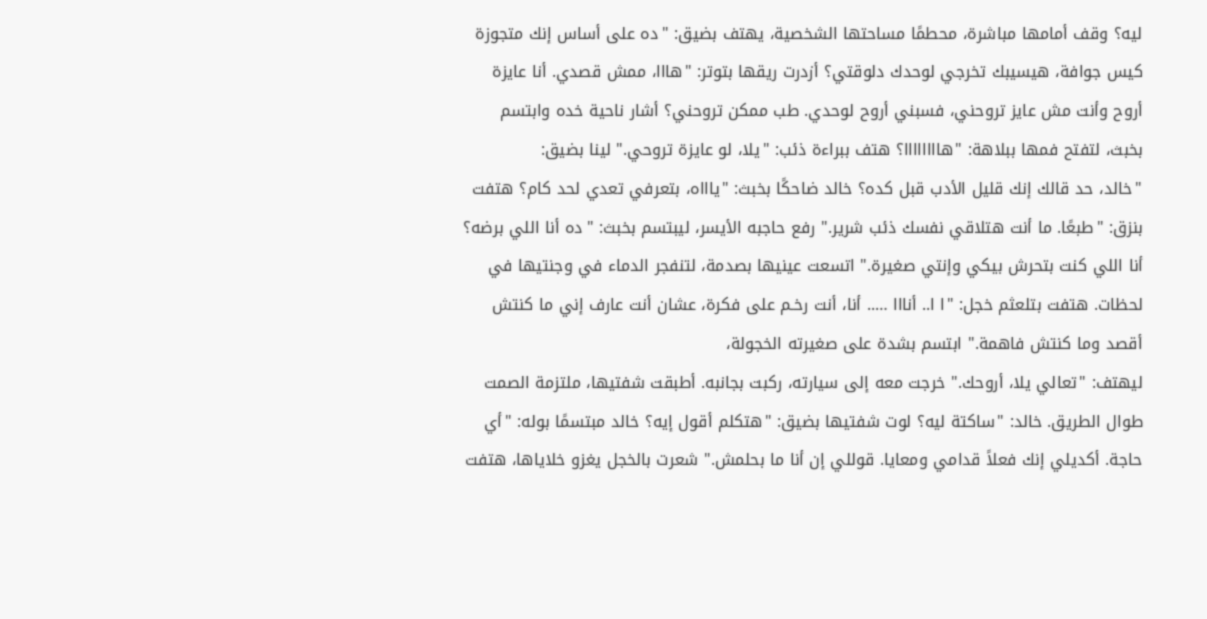ليه؟ وقف أمامها مباشرة، محطمًا مساحتها الشخصية، يهتف بضيق: "ده على أساس إنك متجوزة كيس جوافة، هيسيبك تخرجي لوحدك دلوقتي؟ أزدرت ريقها بتوتر: "هااا، ممش قصدي. أنا عايزة أروح وأنت مش عايز تروحني، فسبني أروح لوحدي. طب ممكن تروحني؟ أشار ناحية خده وابتسم بخبث، لتفتح فمها ببلاهة: "هاااااااا؟ هتف ببراءة ذئب: "يلا، لو عايزة تروحي." لينا بضيق:
"خالد، حد قالك إنك قليل الأدب قبل كده؟ خالد ضاحكًا بخبث: "ياااه، بتعرفي تعدي لحد كام؟ هتفت بنزق: "طبعًا. ما أنت هتلاقي نفسك ذئب شرير." رفع حاجبه الأيسر، ليبتسم بخبث: "ده أنا اللي برضه؟ أنا اللي كنت بتحرش بيكي وإنتي صغيرة." اتسعت عينيها بصدمة، لتنفجر الدماء في وجنتيها في لحظات. هتفت بتلعثم خجل: "ا ا.. أنااا ….. أنا، أنت رخـم على فكرة، عشان أنت عارف إني ما كنتش أقصد وما كنتش فاهمة." ابتسم بشدة على صغيرته الخجولة،
ليهتف: "تعالي يلا، أروحك." خرجت معه إلى سيارته، ركبت بجانبه. أطبقت شفتيها، ملتزمة الصمت طوال الطريق. خالد: "ساكتة ليه؟ لوت شفتيها بضيق: "هتكلم أقول إيه؟ خالد مبتسمًا بوله: "أي حاجة. أكديلي إنك فعلاً قدامي ومعايا. قوللي إن أنا ما بحلمش." شعرت بالخجل يغزو خلاياها، هتفت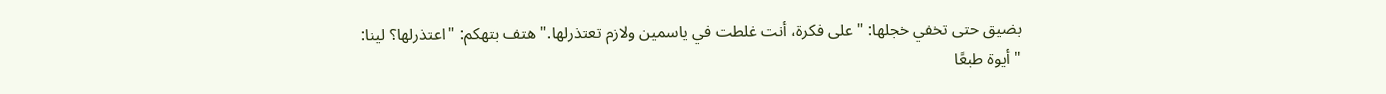بضيق حتى تخفي خجلها: "على فكرة، أنت غلطت في ياسمين ولازم تعتذرلها." هتف بتهكم: "اعتذرلها؟ لينا:
"أيوة طبعًا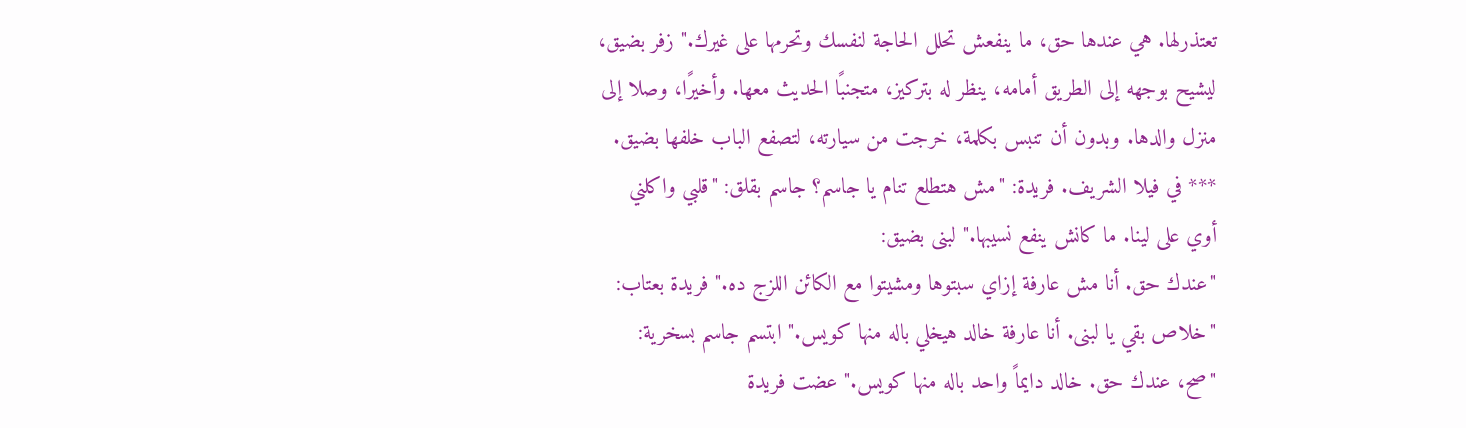تعتذرلها. هي عندها حق، ما ينفعش تحلل الحاجة لنفسك وتحرمها على غيرك." زفر بضيق، ليشيح بوجهه إلى الطريق أمامه، ينظر له بتركيز، متجنبًا الحديث معها. وأخيرًا، وصلا إلى منزل والدها. وبدون أن تنبس بكلمة، خرجت من سيارته، لتصفع الباب خلفها بضيق. *** في فيلا الشريف. فريدة: "مش هتطلع تنام يا جاسم؟ جاسم بقلق: "قلبي واكلني أوي على لينا. ما كانش ينفع نسيبها." لبنى بضيق:
"عندك حق. أنا مش عارفة إزاي سبتوها ومشيتوا مع الكائن اللزج ده." فريدة بعتاب: "خلاص بقي يا لبنى. أنا عارفة خالد هيخلي باله منها كويس." ابتسم جاسم بسخرية: "صح، عندك حق. خالد دايماً واحد باله منها كويس." عضت فريدة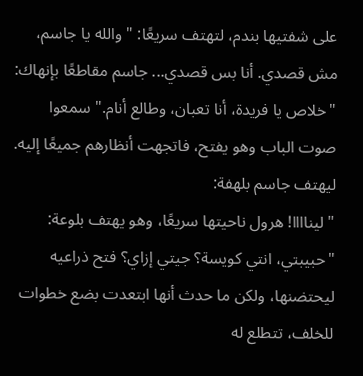على شفتيها بندم، لتهتف سريعًا: "والله يا جاسم، مش قصدي. أنا بس قصدي... جاسم مقاطعًا بإنهاك: "خلاص يا فريدة، أنا تعبان، وطالع أنام." سمعوا صوت الباب وهو يفتح، فاتجهت أنظارهم جميعًا إليه. ليهتف جاسم بلهفة:
"ليناااا! هرول ناحيتها سريعًا، وهو يهتف بلوعة: "حبيبتي، انتي كويسة؟ جيتي إزاي؟ فتح ذراعيه ليحتضنها، ولكن ما حدث أنها ابتعدت بضع خطوات للخلف، تتطلع له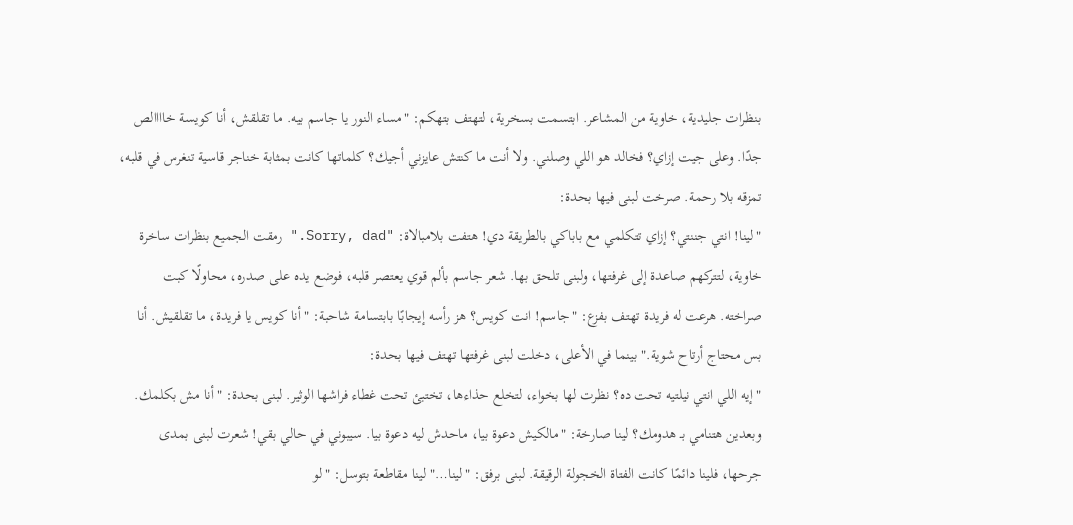بنظرات جليدية، خاوية من المشاعر. ابتسمت بسخرية، لتهتف بتهكم: "مساء النور يا جاسم بيه. ما تقلقش، أنا كويسة خاااالص جدًا. وعلى جيت إزاي؟ فخالد هو اللي وصلني. ولا أنت ما كنتش عايزني أجيك؟ كلماتها كانت بمثابة خناجر قاسية تنغرس في قلبه، تمزقه بلا رحمة. صرخت لبنى فيها بحدة:
"لينا! انتي جننتي؟ إزاي تتكلمي مع باباكي بالطريقة دي! هتفت بلامبالاة: "Sorry, dad." رمقت الجميع بنظرات ساخرة خاوية، لتتركهم صاعدة إلى غرفتها، ولبنى تلحق بها. شعر جاسم بألم قوي يعتصر قلبه، فوضع يده على صدره، محاولًا كبت صراخته. هرعت له فريدة تهتف بفزع: "جاسم! انت كويس؟ هز رأسه إيجابًا بابتسامة شاحبة: "أنا كويس يا فريدة، ما تقلقيش. أنا بس محتاج أرتاح شوية." بينما في الأعلى، دخلت لبنى غرفتها تهتف فيها بحدة:
"إيه اللي انتي نيلتيه تحت ده؟ نظرت لها بخواء، لتخلع حذاءها، تختبئ تحت غطاء فراشها الوثير. لبنى بحدة: "أنا مش بكلمك. وبعدين هتنامي بـ هدومك؟ لينا صارخة: "مالكيش دعوة بيا، ماحدش ليه دعوة بيا. سيبوني في حالي بقي! شعرت لبنى بمدى جرحها، فلينا دائمًا كانت الفتاة الخجولة الرقيقة. لبنى برفق: "لينا…" لينا مقاطعة بتوسل: "لو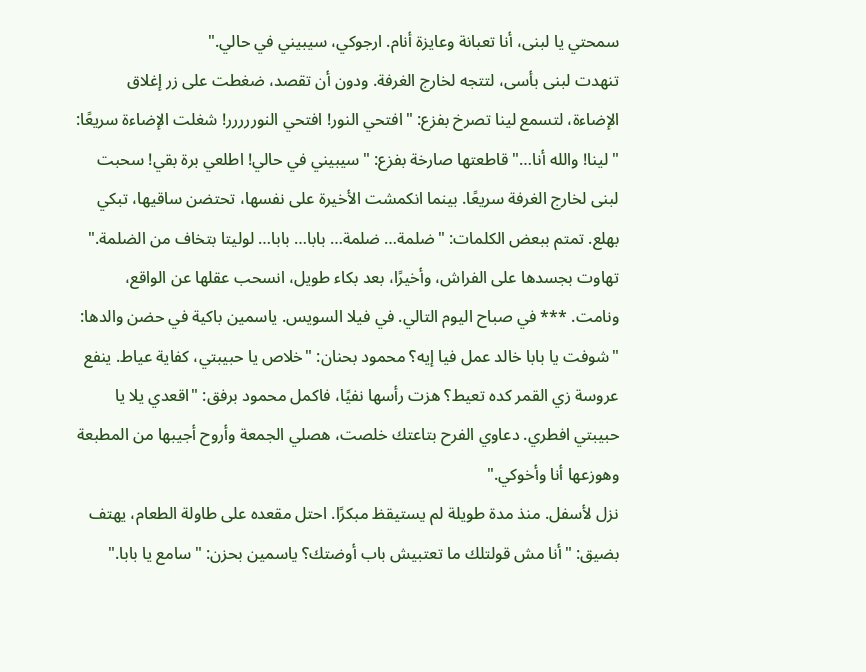سمحتي يا لبنى، أنا تعبانة وعايزة أنام. ارجوكي، سيبيني في حالي."
تنهدت لبنى بأسى، لتتجه لخارج الغرفة. ودون أن تقصد، ضغطت على زر إغلاق الإضاءة، لتسمع لينا تصرخ بفزع: "افتحي النور! افتحي النوررررر! شغلت الإضاءة سريعًا: "لينا! والله أنا…" قاطعتها صارخة بفزع: "سيبيني في حالي! اطلعي برة بقي! سحبت لبنى لخارج الغرفة سريعًا. بينما انكمشت الأخيرة على نفسها، تحتضن ساقيها، تبكي بهلع. تمتم ببعض الكلمات: "ضلمة… ضلمة… بابا… بابا… لوليتا بتخاف من الضلمة."
تهاوت بجسدها على الفراش، وأخيرًا، بعد بكاء طويل، انسحب عقلها عن الواقع، ونامت. *** في صباح اليوم التالي. في فيلا السويس. ياسمين باكية في حضن والدها: "شوفت يا بابا خالد عمل فيا إيه؟ محمود بحنان: "خلاص يا حبيبتي، كفاية عياط. ينفع عروسة زي القمر كده تعيط؟ هزت رأسها نفيًا، فاكمل محمود برفق: "اقعدي يلا يا حبيبتي افطري. دعاوي الفرح بتاعتك خلصت، هصلي الجمعة وأروح أجيبها من المطبعة وهوزعها أنا وأخوكي."
نزل لأسفل. منذ مدة طويلة لم يستيقظ مبكرًا. احتل مقعده على طاولة الطعام، يهتف بضيق: "أنا مش قولتلك ما تعتبيش باب أوضتك؟ ياسمين بحزن: "سامع يا بابا."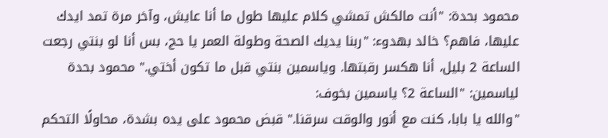محمود بحدة: "أنت مالكش تمشي كلام عليها طول ما أنا عايش، وآخر مرة تمد ايدك عليها، فاهم؟ خالد بهدوء: "ربنا يديك الصحة وطولة العمر يا حج، بس أنا لو بنتي رجعت الساعة 2 بليل، أنا هكسر رقبتها. وياسمين بنتي قبل ما تكون أختي." محمود بحدة لياسمين: "الساعة 2؟ ياسمين بخوف:
"والله يا بابا، كنت مع أنور والوقت سرقنا." قبض محمود على يده بشدة، محاولًا التحكم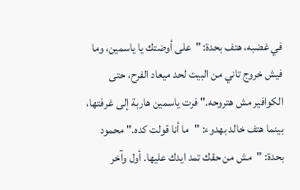في غضبه، هتف بحدة: "على أوضتك يا ياسمين، وما فيش خروج تاني من البيت لحد ميعاد الفرح، حتى الكوافير مش هتروحه." فرت ياسمين هاربة إلى غرفتها، بينما هتف خالد بهدوء: "ما أنا قولت كده." محمود بحدة: "مش من حقك تمد ايدك عليها. أول وآخر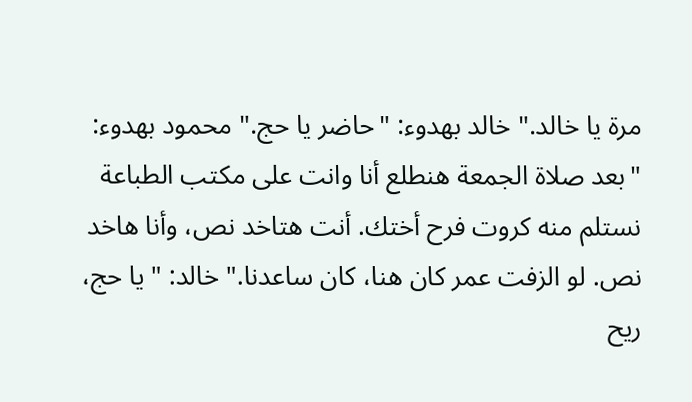مرة يا خالد." خالد بهدوء: "حاضر يا حج." محمود بهدوء:
"بعد صلاة الجمعة هنطلع أنا وانت على مكتب الطباعة نستلم منه كروت فرح أختك. أنت هتاخد نص، وأنا هاخد نص. لو الزفت عمر كان هنا، كان ساعدنا." خالد: "يا حج، ريح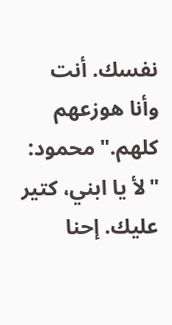نفسك. أنت وأنا هوزعهم كلهم." محمود: "لأ يا ابني، كتير عليك. إحنا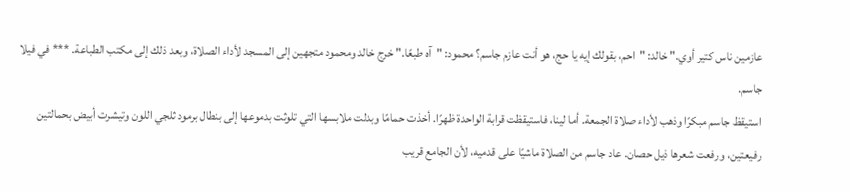عازمين ناس كتير أوي." خالد: "احم، بقولك إيه يا حج، هو أنت عازم جاسم؟ محمود: "آه طبعًا." خرج خالد ومحمود متجهين إلى المسجد لأداء الصلاة، وبعد ذلك إلى مكتب الطباعة. *** في فيلا جاسم.
استيقظ جاسم مبكرًا وذهب لأداء صلاة الجمعة. أما لينا، فاستيقظت قرابة الواحدة ظهرًا. أخذت حمامًا وبدلت ملابسها التي تلوثت بدموعها إلى بنطال برمود ثلجي اللون وتيشرت أبيض بحمالتين رفيعتين، ورفعت شعرها ذيل حصان. عاد جاسم من الصلاة ماشيًا على قدميه، لأن الجامع قريب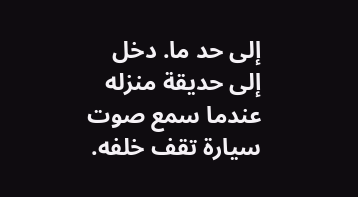إلى حد ما. دخل إلى حديقة منزله عندما سمع صوت سيارة تقف خلفه.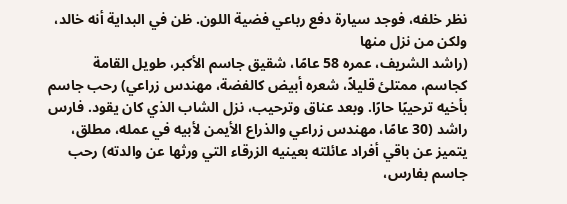نظر خلفه، فوجد سيارة دفع رباعي فضية اللون. ظن في البداية أنه خالد، ولكن من نزل منها
(راشد الشريف، عمره 58 عامًا، شقيق جاسم الأكبر، طويل القامة كجاسم، ممتلئ قليلاً، شعره أبيض كالفضة، مهندس زراعي) رحب جاسم بأخيه ترحيبًا حارًا. وبعد عناق وترحيب، نزل الشاب الذي كان يقود. فارس راشد (30 عامًا، مهندس زراعي والذراع الأيمن لأبيه في عمله، مطلق، يتميز عن باقي أفراد عائلته بعينيه الزرقاء التي ورثها عن والدته) رحب جاسم بفارس،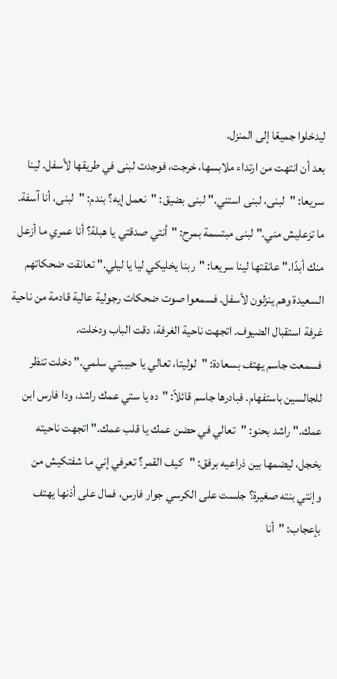ليدخلوا جميعًا إلى المنزل.
بعد أن انتهت من ارتداء ملابسها، خرجت، فوجدت لبنى في طريقها لأسفل. لينا سريعا: "لبنى، لبنى استني." لبنى بضيق: "نعمل إيه؟ بندم: "لبنى، أنا آسفة. ما تزعليش مني." لبنى مبتسمة بمرح: "أنتي صدقتي يا هبلة؟ أنا عمري ما أزعل منك أبدًا." عانقتها لينا سريعا: "ربنا يخليكي ليا يا ليلي." تعانقت ضحكاتهم السعيدة وهم ينزلون لأسفل. فسمعوا صوت ضحكات رجولية عالية قادمة من ناحية غرفة استقبال الضيوف. اتجهت ناحية الغرفة، دقت الباب ودخلت.
فسمعت جاسم يهتف بسعادة: "لوليتا، تعالي يا حبيبتي سلمي." دخلت تنظر للجالسين باستفهام. فبادرها جاسم قائلاً: "ده يا ستي عمك راشد، ودا فارس ابن عمك." راشد بحنو: "تعالي في حضن عمك يا قلب عمك." اتجهت ناحيته بخجل، ليضمها بين ذراعيه برفق: "كيف القمر؟ تعرفي إني ما شفتكيش من وإنتي بنته صغيرة؟ جلست على الكرسي جوار فارس، فمال على أذنها يهتف بإعجاب: "أنا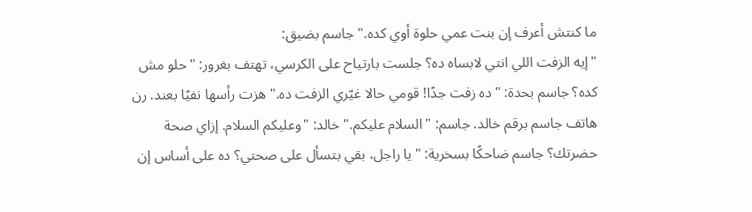ما كنتش أعرف إن بنت عمي حلوة أوي كده." جاسم بضيق:
"إيه الزفت اللي انتي لابساه ده؟ جلست بارتياح على الكرسي، تهتف بغرور: "حلو مش كده؟ جاسم بحدة: "ده زفت جدًا! قومي حالا غيّري الزفت ده." هزت رأسها نفيًا بعند. رن هاتف جاسم برقم خالد. جاسم: "السلام عليكم." خالد: "وعليكم السلام. إزاي صحة حضرتك؟ جاسم ضاحكًا بسخرية: "يا راجل، بقي بتسأل على صحتي؟ ده على أساس إن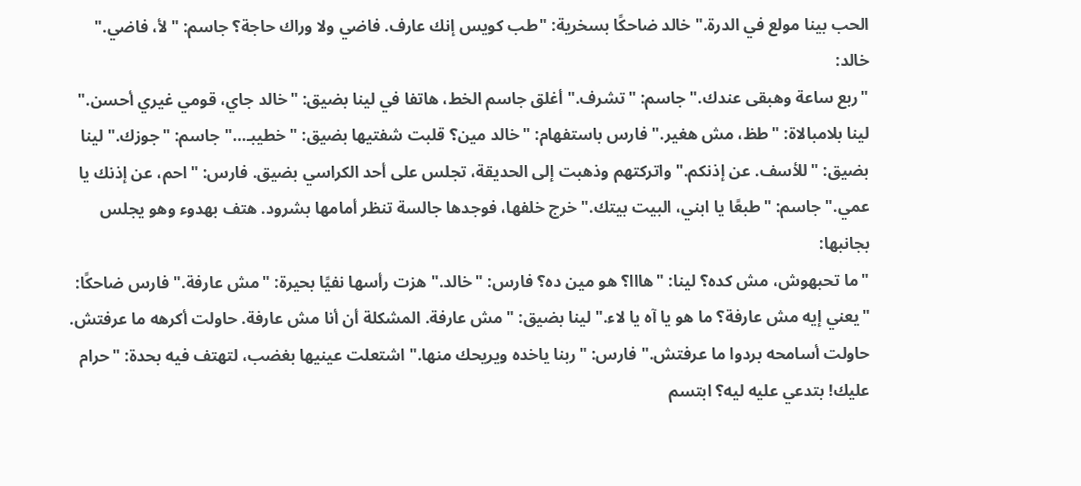الحب بينا مولع في الدرة." خالد ضاحكًا بسخرية: "طب كويس إنك عارف. فاضي ولا وراك حاجة؟ جاسم: "لأ، فاضي." خالد:
"ربع ساعة وهبقى عندك." جاسم: "تشرف." أغلق جاسم الخط، هاتفا في لينا بضيق: "خالد جاي، قومي غيري أحسن." لينا بلامبالاة: "طظ، مش هغير." فارس باستفهام: "خالد مين؟ قلبت شفتيها بضيق: "خطيبـ…" جاسم: "جوزك." لينا بضيق: "للأسف. عن إذنكم." واتركتهم وذهبت إلى الحديقة، تجلس على أحد الكراسي بضيق. فارس: "احم، عن إذنك يا عمي." جاسم: "طبعًا يا ابني، البيت بيتك." خرج خلفها، فوجدها جالسة تنظر أمامها بشرود. هتف بهدوء وهو يجلس بجانبها:
"ما تحبهوش، مش كده؟ لينا: "هااا؟ هو مين ده؟ فارس: "خالد." هزت رأسها نفيًا بحيرة: "مش عارفة." فارس ضاحكًا: "يعني إيه مش عارفة؟ ما هو يا آه يا لاء." لينا بضيق: "مش عارفة. المشكلة أن أنا مش عارفة. حاولت أكرهه ما عرفتش. حاولت أسامحه بردوا ما عرفتش." فارس: "ربنا ياخده ويريحك منها." اشتعلت عينيها بغضب، لتهتف فيه بحدة: "حرام عليك! بتدعي عليه ليه؟ ابتسم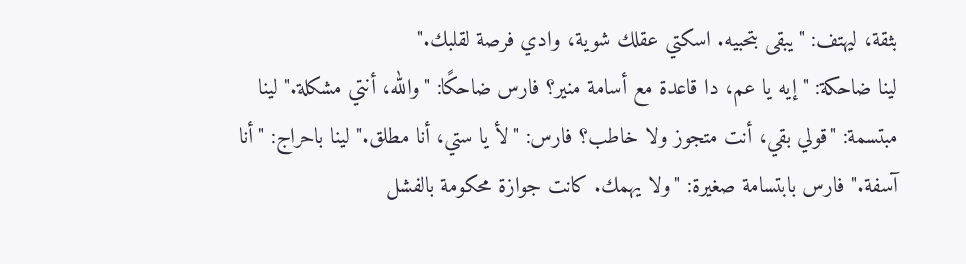بثقة، ليهتف: "يبقى بتحبيه. اسكتي عقلك شوية، وادي فرصة لقلبك."
لينا ضاحكة: "إيه يا عم، دا قاعدة مع أسامة منير؟ فارس ضاحكًا: "والله، أنتي مشكلة." لينا مبتسمة: "قولي بقي، أنت متجوز ولا خاطب؟ فارس: "لأ يا ستي، أنا مطلق." لينا باحراج: "أنا آسفة." فارس بابتسامة صغيرة: "ولا يهمك. كانت جوازة محكومة بالفشل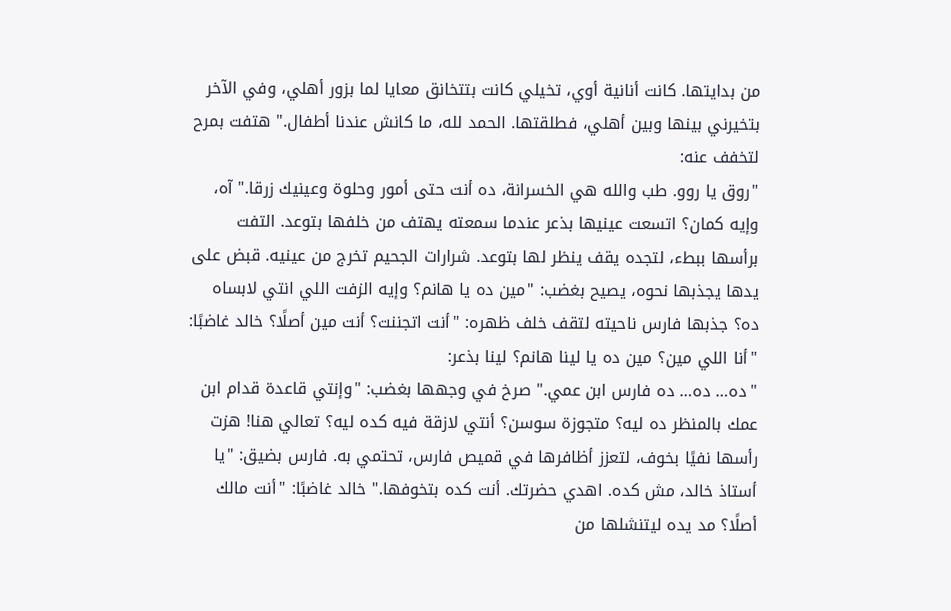من بدايتها. كانت أنانية أوي، تخيلي كانت بتتخانق معايا لما بزور أهلي، وفي الآخر بتخيرني بينها وبين أهلي، فطلقتها. الحمد لله، ما كانش عندنا أطفال." هتفت بمرح لتخفف عنه:
"روق يا روو. طب والله هي الخسرانة، ده أنت حتى أمور وحلوة وعينيك زرقا." آه، وإيه كمان؟ اتسعت عينيها بذعر عندما سمعته يهتف من خلفها بتوعد. التفت برأسها ببطء، لتجده يقف ينظر لها بتوعد. شرارات الجحيم تخرج من عينيه. قبض على يدها يجذبها نحوه، يصيح بغضب: "مين ده يا هانم؟ وإيه الزفت اللي انتي لابساه ده؟ جذبها فارس ناحيته لتقف خلف ظهره: "أنت اتجننت؟ أنت مين أصلًا؟ خالد غاضبًا: "أنا اللي مين؟ مين ده يا لينا هانم؟ لينا بذعر:
"ده… ده… ده فارس ابن عمي." صرخ في وجهها بغضب: "وإنتي قاعدة قدام ابن عمك بالمنظر ده ليه؟ متجوزة سوسن؟ أنتي لازقة فيه كده ليه؟ تعالي هنا! هزت رأسها نفيًا بخوف، لتعزز أظافرها في قميص فارس، تحتمي به. فارس بضيق: "يا أستاذ خالد، مش كده. اهدي حضرتك. أنت كده بتخوفها." خالد غاضبًا: "أنت مالك أصلًا؟ مد يده ليتنشلها من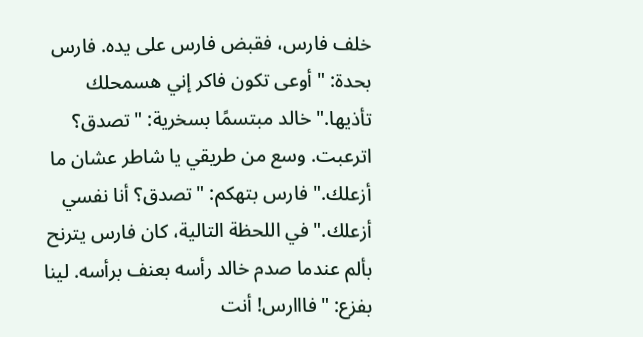خلف فارس، فقبض فارس على يده. فارس بحدة: "أوعى تكون فاكر إني هسمحلك تأذيها." خالد مبتسمًا بسخرية: "تصدق؟
اترعبت. وسع من طريقي يا شاطر عشان ما أزعلك." فارس بتهكم: "تصدق؟ أنا نفسي أزعلك." في اللحظة التالية، كان فارس يترنح بألم عندما صدم خالد رأسه بعنف برأسه. لينا بفزع: "فااارس! أنت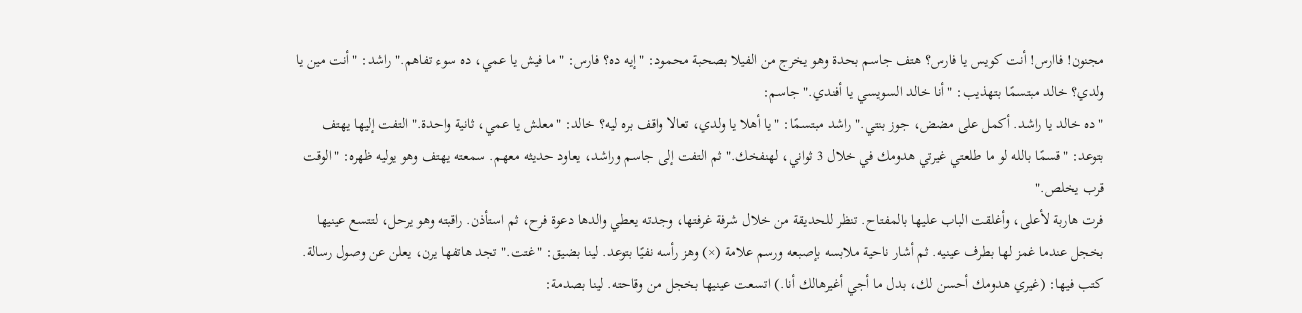مجنون! فاارس! أنت كويس يا فارس؟ هتف جاسم بحدة وهو يخرج من الفيلا بصحبة محمود: "إيه ده؟ فارس: "ما فيش يا عمي، ده سوء تفاهم." راشد: "أنت مين يا ولدي؟ خالد مبتسمًا بتهذيب: "أنا خالد السويسي يا أفندي." جاسم:
"ده خالد يا راشد. أكمل على مضض، جوز بنتي." راشد مبتسمًا: "يا أهلا يا ولدي، تعالا واقف بره ليه؟ خالد: "معلش يا عمي، ثانية واحدة." التفت إليها يهتف بتوعد: "قسمًا بالله لو ما طلعتي غيرتي هدومك في خلال 3 ثواني، لهنفخك." ثم التفت إلى جاسم وراشد، يعاود حديثه معهم. سمعته يهتف وهو يوليه ظهره: "الوقت قرب يخلص."
فرت هاربة لأعلى، وأغلقت الباب عليها بالمفتاح. تنظر للحديقة من خلال شرفة غرفتها، وجدته يعطي والدها دعوة فرح، ثم استأذن. راقبته وهو يرحل، لتتسع عينيها بخجل عندما غمز لها بطرف عينيه. ثم أشار ناحية ملابسه بإصبعه ورسم علامة (×) وهز رأسه نفيًا بتوعد. لينا بضيق: "غتت." تجد هاتفها يرن، يعلن عن وصول رسالة. كتب فيها: (غيري هدومك أحسن لك، بدل ما أجي أغيرهالك أنا.) اتسعت عينيها بخجل من وقاحته. لينا بصدمة: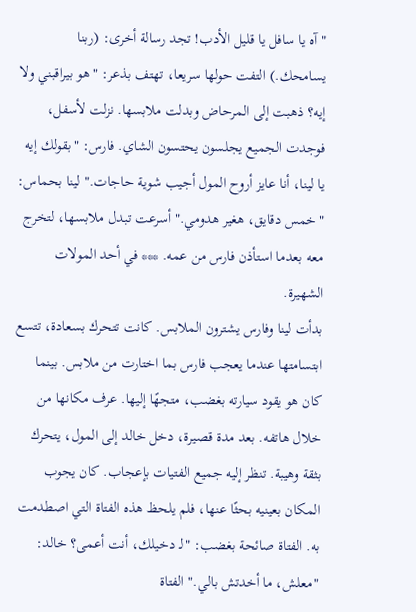"آه يا سافل يا قليل الأدب! تجد رسالة أخرى: (ربنا يسامحك.) التفت حولها سريعا، تهتف بذعر: "هو بيراقبني ولا إيه؟ ذهبت إلى المرحاض وبدلت ملابسها. نزلت لأسفل، فوجدت الجميع يجلسون يحتسون الشاي. فارس: "بقولك إيه يا لينا، أنا عايز أروح المول أجيب شوية حاجات." لينا بحماس: "خمس دقايق، هغير هدومي." أسرعت تبدل ملابسها، لتخرج معه بعدما استأذن فارس من عمه. *** في أحد المولات الشهيرة.
بدأت لينا وفارس يشترون الملابس. كانت تتحرك بسعادة، تتسع ابتسامتها عندما يعجب فارس بما اختارت من ملابس. بينما كان هو يقود سيارته بغضب، متجهًا إليها. عرف مكانها من خلال هاتفه. بعد مدة قصيرة، دخل خالد إلى المول، يتحرك بثقة وهيبة. تنظر إليه جميع الفتيات بإعجاب. كان يجوب المكان بعينيه بحثًا عنها، فلم يلحظ هذه الفتاة التي اصطدمت به. الفتاة صائحة بغضب: "لـ دخيلك، أنت أعمى؟ خالد: "معلش، ما أخدتش بالي." الفتاة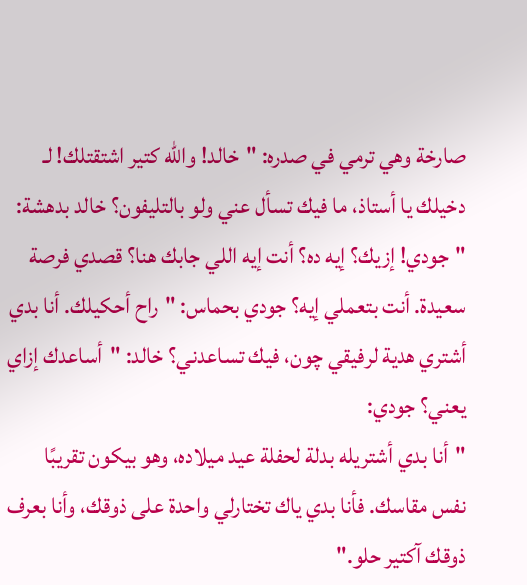صارخة وهي ترمي في صدره: "خالد! والله كتير اشتقتلك! لـ دخيلك يا أستاذ، ما فيك تسأل عني ولو بالتليفون؟ خالد بدهشة: "جودي! إزيك؟ إيه ده؟ أنت إيه اللي جابك هنا؟ قصدي فرصة سعيدة. أنت بتعملي إيه؟ جودي بحماس: "راح أحكيلك. أنا بدي أشتري هدية لرفيقي چون، فيك تساعدني؟ خالد: "أساعدك إزاي يعني؟ جودي:
"أنا بدي أشتريله بدلة لحفلة عيد ميلاده، وهو بيكون تقريبًا نفس مقاسك. فأنا بدي ياك تختارلي واحدة على ذوقك، وأنا بعرف ذوقك آكتير حلو."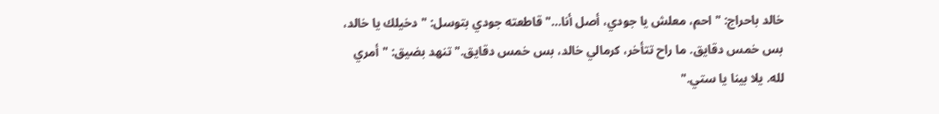خالد باحراج: "احم، معلش يا جودي، أصل أنا…" قاطعته جودي بتوسل: "دخيلك يا خالد، بس خمس دقايق. ما راح تتأخر، كرمالي خالد، بس خمس دقايق." تنهد بضيق: "أمري لله. يلا بينا يا ستي."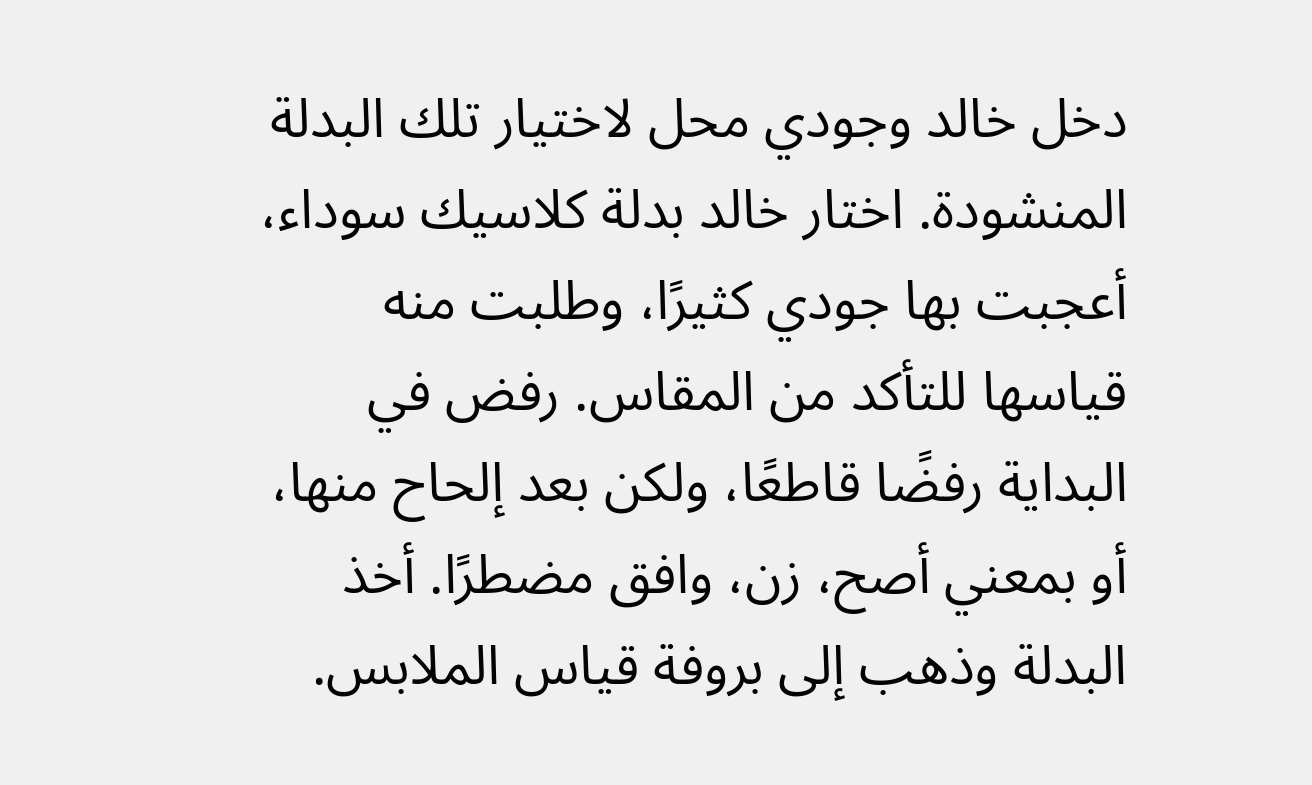دخل خالد وجودي محل لاختيار تلك البدلة المنشودة. اختار خالد بدلة كلاسيك سوداء، أعجبت بها جودي كثيرًا، وطلبت منه قياسها للتأكد من المقاس. رفض في البداية رفضًا قاطعًا، ولكن بعد إلحاح منها، أو بمعني أصح، زن، وافق مضطرًا. أخذ البدلة وذهب إلى بروفة قياس الملابس.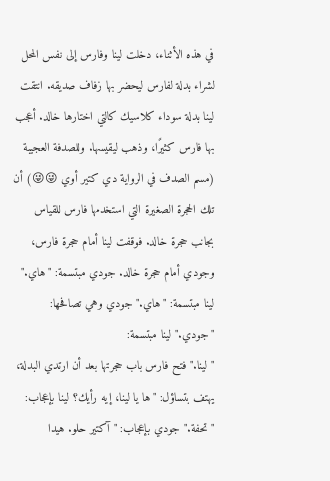في هذه الأثناء، دخلت لينا وفارس إلى نفس المحل لشراء بدلة لفارس ليحضر بها زفاف صديقه. انتقت لينا بدلة سوداء كلاسيك كالتي اختارها خالد. أعجب بها فارس كثيرًا، وذهب ليقيسها. وللصدفة العجيبة (مسم الصدف في الرواية دي كتير أوي 😜😜) أن تلك الحجرة الصغيرة التي استخدمها فارس للقياس بجانب حجرة خالد. فوقفت لينا أمام حجرة فارس، وجودي أمام حجرة خالد. جودي مبتسمة: "هاي." لينا مبتسمة: "هاي." جودي وهي تصافحها: "جودي." لينا مبتسمة:
"لينا." فتح فارس باب حجرتها بعد أن ارتدي البدلة، يهتف بتساؤل: "ها يا لينا، إيه رأيك؟ لينا بإعجاب: "تحفة." جودي بإعجاب: "آكتير حلو. هيدا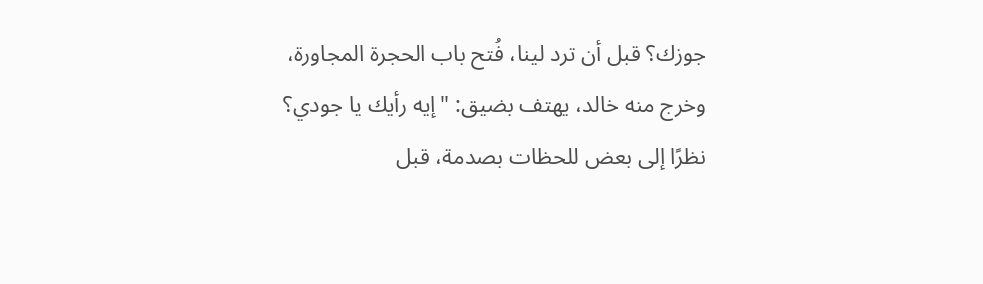جوزك؟ قبل أن ترد لينا، فُتح باب الحجرة المجاورة، وخرج منه خالد، يهتف بضيق: "إيه رأيك يا جودي؟ نظرًا إلى بعض للحظات بصدمة، قبل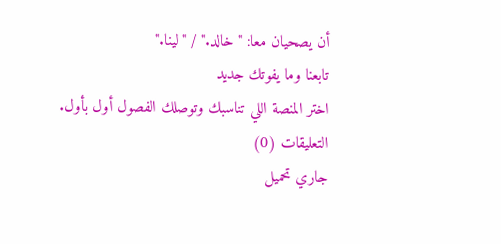أن يصحيان معا: "خالد." / "لينا."
تابعنا وما يفوتك جديد
اختر المنصة اللي تناسبك وتوصلك الفصول أول بأول.
التعليقات (0)
جاري تحميل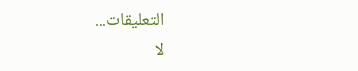التعليقات...
لا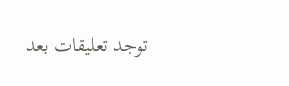توجد تعليقات بعد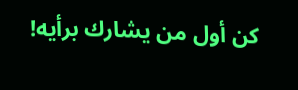كن أول من يشارك برأيه!